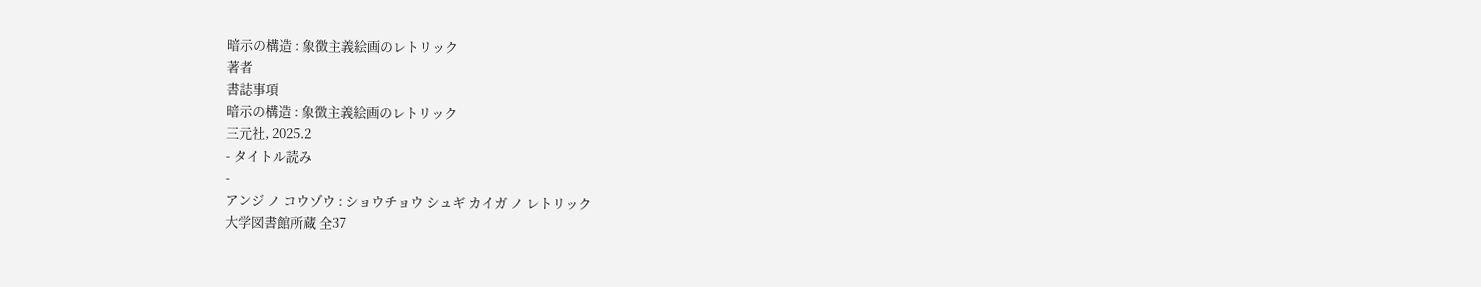暗示の構造 : 象徴主義絵画のレトリック
著者
書誌事項
暗示の構造 : 象徴主義絵画のレトリック
三元社, 2025.2
- タイトル読み
-
アンジ ノ コウゾウ : ショウチョウ シュギ カイガ ノ レトリック
大学図書館所蔵 全37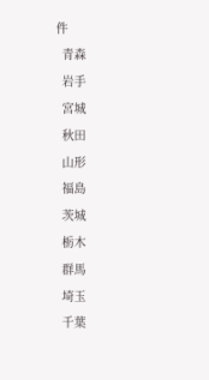件
  青森
  岩手
  宮城
  秋田
  山形
  福島
  茨城
  栃木
  群馬
  埼玉
  千葉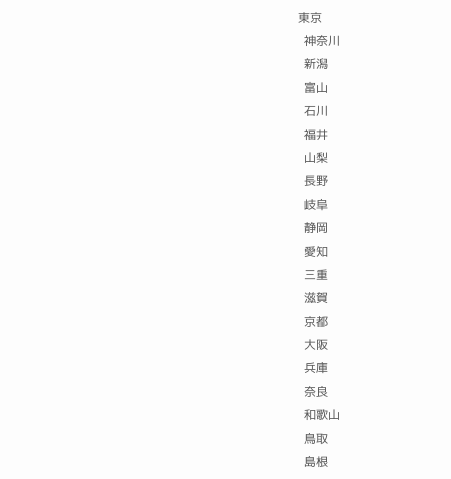東京
  神奈川
  新潟
  富山
  石川
  福井
  山梨
  長野
  岐阜
  静岡
  愛知
  三重
  滋賀
  京都
  大阪
  兵庫
  奈良
  和歌山
  鳥取
  島根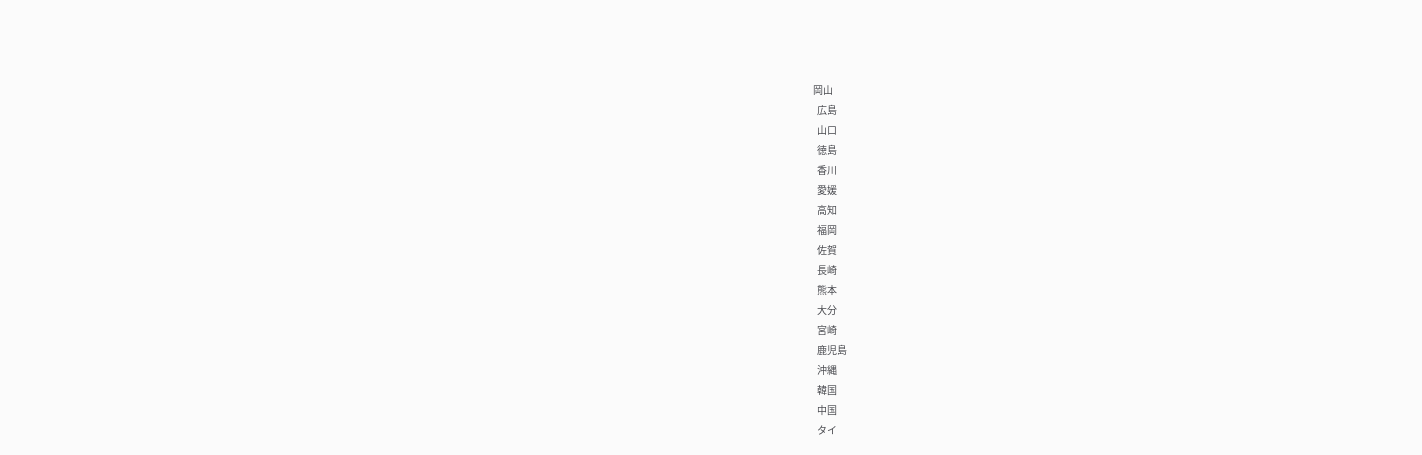岡山
  広島
  山口
  徳島
  香川
  愛媛
  高知
  福岡
  佐賀
  長崎
  熊本
  大分
  宮崎
  鹿児島
  沖縄
  韓国
  中国
  タイ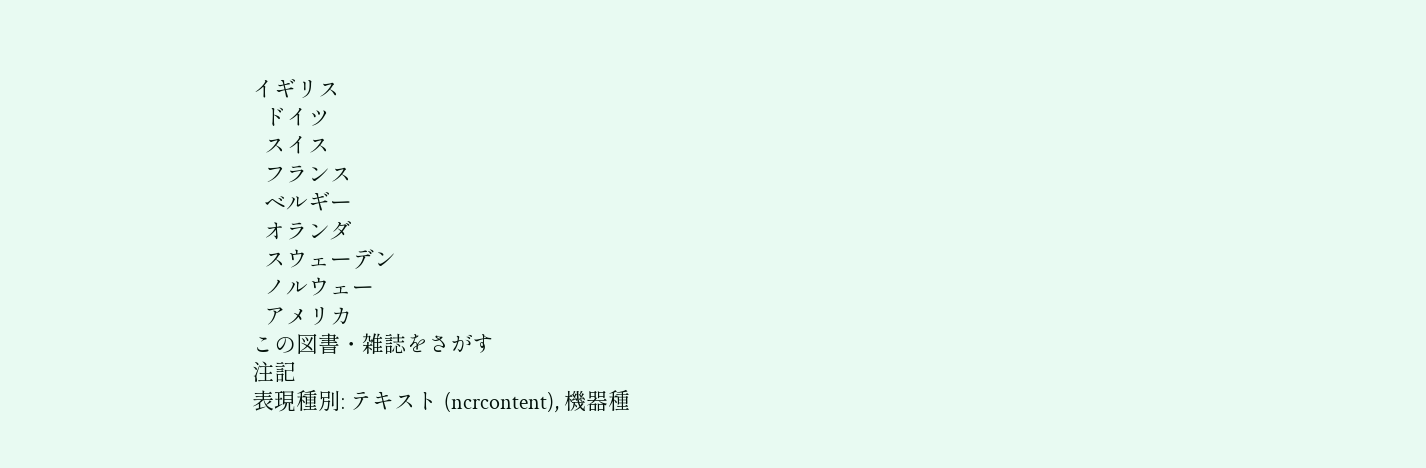イギリス
  ドイツ
  スイス
  フランス
  ベルギー
  オランダ
  スウェーデン
  ノルウェー
  アメリカ
この図書・雑誌をさがす
注記
表現種別: テキスト (ncrcontent), 機器種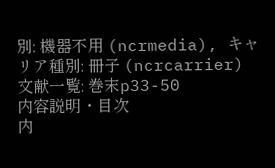別: 機器不用 (ncrmedia), キャリア種別: 冊子 (ncrcarrier)
文献一覧: 巻末p33-50
内容説明・目次
内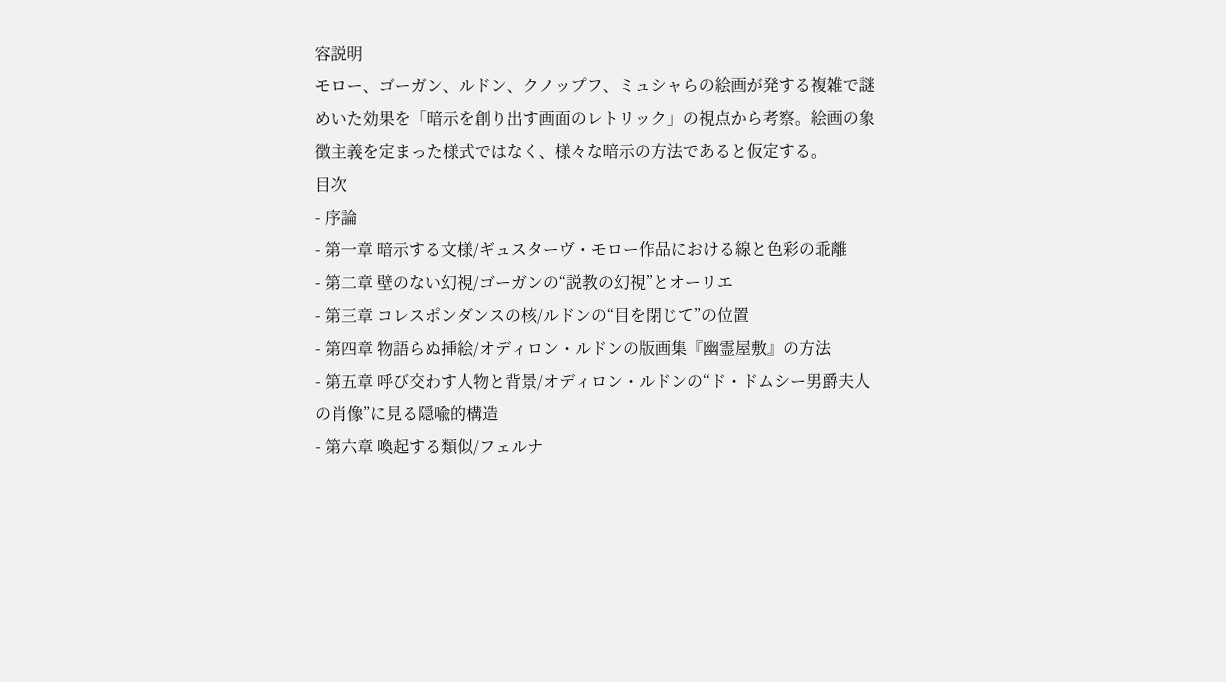容説明
モロー、ゴーガン、ルドン、クノップフ、ミュシャらの絵画が発する複雑で謎めいた効果を「暗示を創り出す画面のレトリック」の視点から考察。絵画の象徴主義を定まった様式ではなく、様々な暗示の方法であると仮定する。
目次
- 序論
- 第一章 暗示する文様/ギュスターヴ・モロー作品における線と色彩の乖離
- 第二章 壁のない幻視/ゴーガンの“説教の幻視”とオーリエ
- 第三章 コレスポンダンスの核/ルドンの“目を閉じて”の位置
- 第四章 物語らぬ挿絵/オディロン・ルドンの版画集『幽霊屋敷』の方法
- 第五章 呼び交わす人物と背景/オディロン・ルドンの“ド・ドムシー男爵夫人の肖像”に見る隠喩的構造
- 第六章 喚起する類似/フェルナ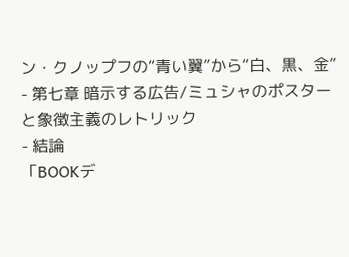ン・クノップフの“青い翼”から“白、黒、金”
- 第七章 暗示する広告/ミュシャのポスターと象徴主義のレトリック
- 結論
「BOOKデ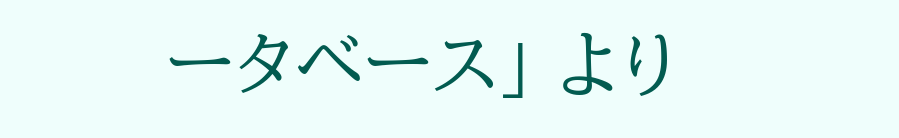ータベース」 より